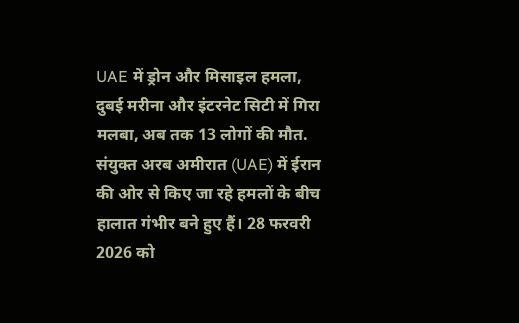UAE में ड्रोन और मिसाइल हमला, दुबई मरीना और इंटरनेट सिटी में गिरा मलबा, अब तक 13 लोगों की मौत.
संयुक्त अरब अमीरात (UAE) में ईरान की ओर से किए जा रहे हमलों के बीच हालात गंभीर बने हुए हैं। 28 फरवरी 2026 को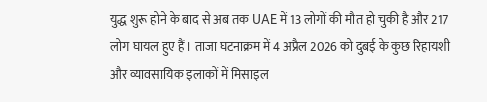युद्ध शुरू होने के बाद से अब तक UAE में 13 लोगों की मौत हो चुकी है और 217 लोग घायल हुए हैं। ताजा घटनाक्रम में 4 अप्रैल 2026 को दुबई के कुछ रिहायशी और व्यावसायिक इलाकों में मिसाइल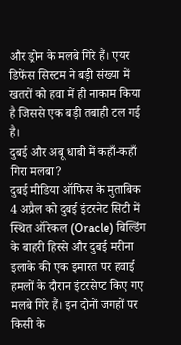और ड्रोन के मलबे गिरे हैं। एयर डिफेंस सिस्टम ने बड़ी संख्या में खतरों को हवा में ही नाकाम किया है जिससे एक बड़ी तबाही टल गई है।
दुबई और अबू धाबी में कहाँ-कहाँ गिरा मलबा?
दुबई मीडिया ऑफिस के मुताबिक 4 अप्रैल को दुबई इंटरनेट सिटी में स्थित ऑरेकल (Oracle) बिल्डिंग के बाहरी हिस्से और दुबई मरीना इलाके की एक इमारत पर हवाई हमलों के दौरान इंटरसेप्ट किए गए मलबे गिरे हैं। इन दोनों जगहों पर किसी के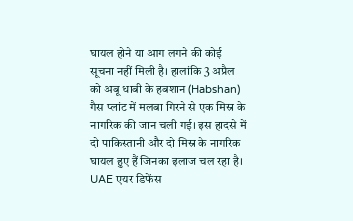घायल होने या आग लगने की कोई सूचना नहीं मिली है। हालांकि 3 अप्रैल को अबू धाबी के हबशान (Habshan) गैस प्लांट में मलबा गिरने से एक मिस्र के नागरिक की जान चली गई। इस हादसे में दो पाकिस्तानी और दो मिस्र के नागरिक घायल हुए हैं जिनका इलाज चल रहा है।
UAE एयर डिफेंस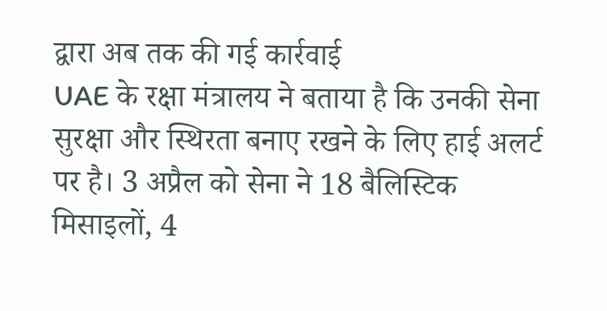द्वारा अब तक की गई कार्रवाई
UAE के रक्षा मंत्रालय ने बताया है कि उनकी सेना सुरक्षा और स्थिरता बनाए रखने के लिए हाई अलर्ट पर है। 3 अप्रैल को सेना ने 18 बैलिस्टिक मिसाइलों, 4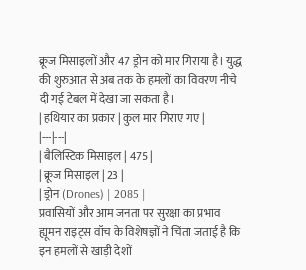क्रूज मिसाइलों और 47 ड्रोन को मार गिराया है। युद्ध की शुरुआत से अब तक के हमलों का विवरण नीचे दी गई टेबल में देखा जा सकता है।
| हथियार का प्रकार | कुल मार गिराए गए |
|---|---|
| बैलिस्टिक मिसाइल | 475 |
| क्रूज मिसाइल | 23 |
| ड्रोन (Drones) | 2085 |
प्रवासियों और आम जनता पर सुरक्षा का प्रभाव
ह्यूमन राइट्स वॉच के विशेषज्ञों ने चिंता जताई है कि इन हमलों से खाड़ी देशों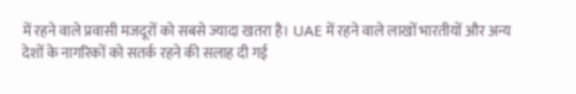में रहने वाले प्रवासी मजदूरों को सबसे ज्यादा खतरा है। UAE में रहने वाले लाखों भारतीयों और अन्य देशों के नागरिकों को सतर्क रहने की सलाह दी गई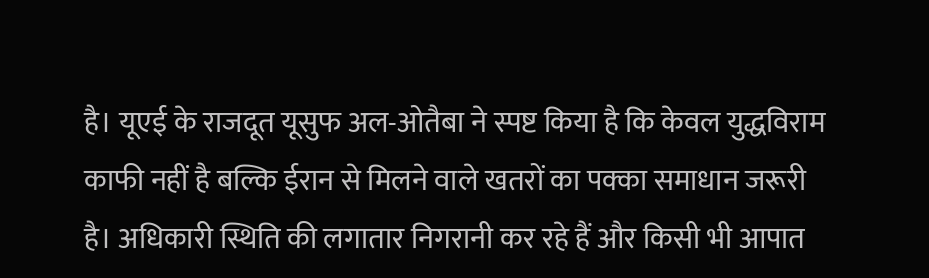है। यूएई के राजदूत यूसुफ अल-ओतैबा ने स्पष्ट किया है कि केवल युद्धविराम काफी नहीं है बल्कि ईरान से मिलने वाले खतरों का पक्का समाधान जरूरी है। अधिकारी स्थिति की लगातार निगरानी कर रहे हैं और किसी भी आपात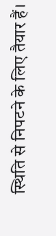स्थिति से निपटने के लिए तैयार हैं।